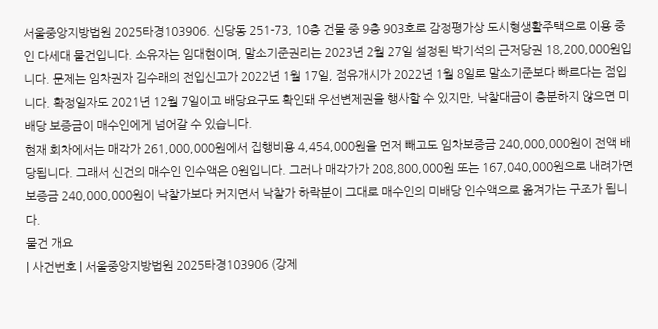서울중앙지방법원 2025타경103906. 신당동 251-73, 10층 건물 중 9층 903호로 감정평가상 도시형생활주택으로 이용 중인 다세대 물건입니다. 소유자는 임대현이며, 말소기준권리는 2023년 2월 27일 설정된 박기석의 근저당권 18,200,000원입니다. 문제는 임차권자 김수래의 전입신고가 2022년 1월 17일, 점유개시가 2022년 1월 8일로 말소기준보다 빠르다는 점입니다. 확정일자도 2021년 12월 7일이고 배당요구도 확인돼 우선변제권을 행사할 수 있지만, 낙찰대금이 충분하지 않으면 미배당 보증금이 매수인에게 넘어갈 수 있습니다.
현재 회차에서는 매각가 261,000,000원에서 집행비용 4,454,000원을 먼저 빼고도 임차보증금 240,000,000원이 전액 배당됩니다. 그래서 신건의 매수인 인수액은 0원입니다. 그러나 매각가가 208,800,000원 또는 167,040,000원으로 내려가면 보증금 240,000,000원이 낙찰가보다 커지면서 낙찰가 하락분이 그대로 매수인의 미배당 인수액으로 옮겨가는 구조가 됩니다.
물건 개요
| 사건번호 | 서울중앙지방법원 2025타경103906 (강제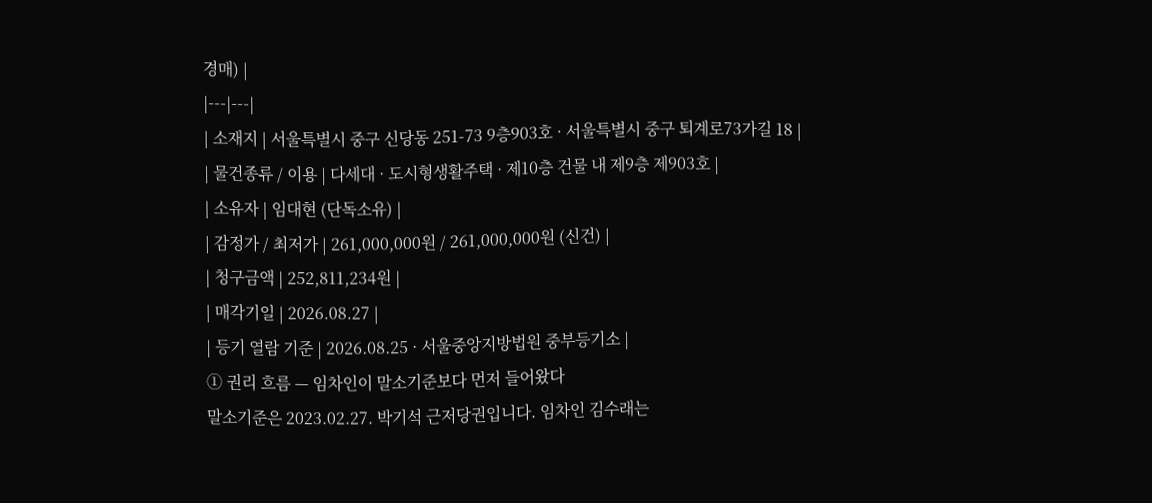경매) |
|---|---|
| 소재지 | 서울특별시 중구 신당동 251-73 9층903호 · 서울특별시 중구 퇴계로73가길 18 |
| 물건종류 / 이용 | 다세대 · 도시형생활주택 · 제10층 건물 내 제9층 제903호 |
| 소유자 | 임대현 (단독소유) |
| 감정가 / 최저가 | 261,000,000원 / 261,000,000원 (신건) |
| 청구금액 | 252,811,234원 |
| 매각기일 | 2026.08.27 |
| 등기 열람 기준 | 2026.08.25 · 서울중앙지방법원 중부등기소 |
① 권리 흐름 — 임차인이 말소기준보다 먼저 들어왔다
말소기준은 2023.02.27. 박기석 근저당권입니다. 임차인 김수래는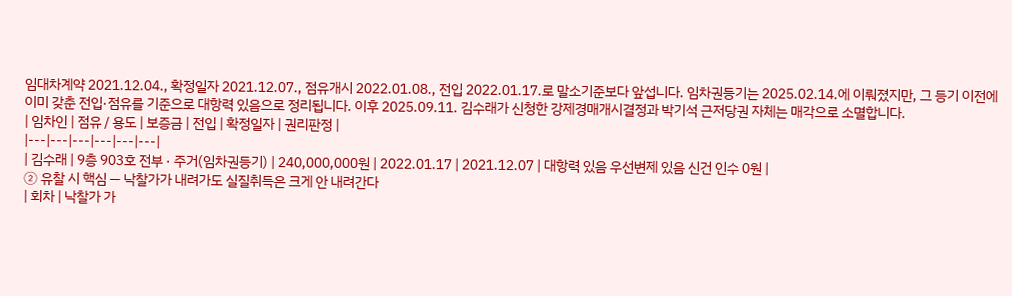임대차계약 2021.12.04., 확정일자 2021.12.07., 점유개시 2022.01.08., 전입 2022.01.17.로 말소기준보다 앞섭니다. 임차권등기는 2025.02.14.에 이뤄졌지만, 그 등기 이전에 이미 갖춘 전입·점유를 기준으로 대항력 있음으로 정리됩니다. 이후 2025.09.11. 김수래가 신청한 강제경매개시결정과 박기석 근저당권 자체는 매각으로 소멸합니다.
| 임차인 | 점유 / 용도 | 보증금 | 전입 | 확정일자 | 권리판정 |
|---|---|---|---|---|---|
| 김수래 | 9층 903호 전부 · 주거(임차권등기) | 240,000,000원 | 2022.01.17 | 2021.12.07 | 대항력 있음 우선변제 있음 신건 인수 0원 |
② 유찰 시 핵심 — 낙찰가가 내려가도 실질취득은 크게 안 내려간다
| 회차 | 낙찰가 가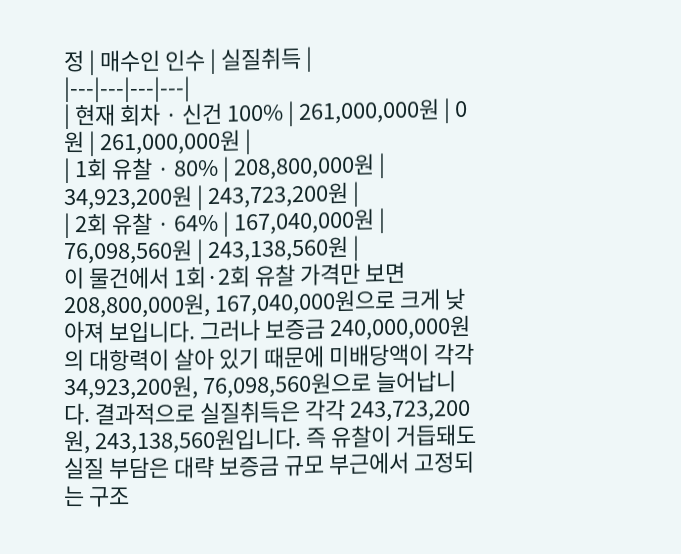정 | 매수인 인수 | 실질취득 |
|---|---|---|---|
| 현재 회차 · 신건 100% | 261,000,000원 | 0원 | 261,000,000원 |
| 1회 유찰 · 80% | 208,800,000원 | 34,923,200원 | 243,723,200원 |
| 2회 유찰 · 64% | 167,040,000원 | 76,098,560원 | 243,138,560원 |
이 물건에서 1회·2회 유찰 가격만 보면 208,800,000원, 167,040,000원으로 크게 낮아져 보입니다. 그러나 보증금 240,000,000원의 대항력이 살아 있기 때문에 미배당액이 각각 34,923,200원, 76,098,560원으로 늘어납니다. 결과적으로 실질취득은 각각 243,723,200원, 243,138,560원입니다. 즉 유찰이 거듭돼도 실질 부담은 대략 보증금 규모 부근에서 고정되는 구조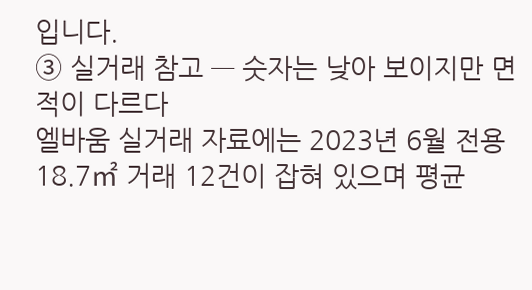입니다.
③ 실거래 참고 — 숫자는 낮아 보이지만 면적이 다르다
엘바움 실거래 자료에는 2023년 6월 전용 18.7㎡ 거래 12건이 잡혀 있으며 평균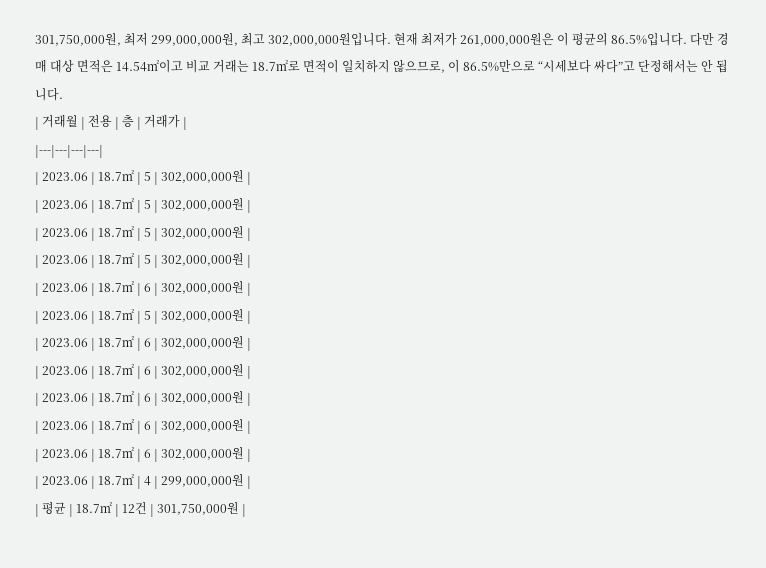301,750,000원, 최저 299,000,000원, 최고 302,000,000원입니다. 현재 최저가 261,000,000원은 이 평균의 86.5%입니다. 다만 경매 대상 면적은 14.54㎡이고 비교 거래는 18.7㎡로 면적이 일치하지 않으므로, 이 86.5%만으로 “시세보다 싸다”고 단정해서는 안 됩니다.
| 거래월 | 전용 | 층 | 거래가 |
|---|---|---|---|
| 2023.06 | 18.7㎡ | 5 | 302,000,000원 |
| 2023.06 | 18.7㎡ | 5 | 302,000,000원 |
| 2023.06 | 18.7㎡ | 5 | 302,000,000원 |
| 2023.06 | 18.7㎡ | 5 | 302,000,000원 |
| 2023.06 | 18.7㎡ | 6 | 302,000,000원 |
| 2023.06 | 18.7㎡ | 5 | 302,000,000원 |
| 2023.06 | 18.7㎡ | 6 | 302,000,000원 |
| 2023.06 | 18.7㎡ | 6 | 302,000,000원 |
| 2023.06 | 18.7㎡ | 6 | 302,000,000원 |
| 2023.06 | 18.7㎡ | 6 | 302,000,000원 |
| 2023.06 | 18.7㎡ | 6 | 302,000,000원 |
| 2023.06 | 18.7㎡ | 4 | 299,000,000원 |
| 평균 | 18.7㎡ | 12건 | 301,750,000원 |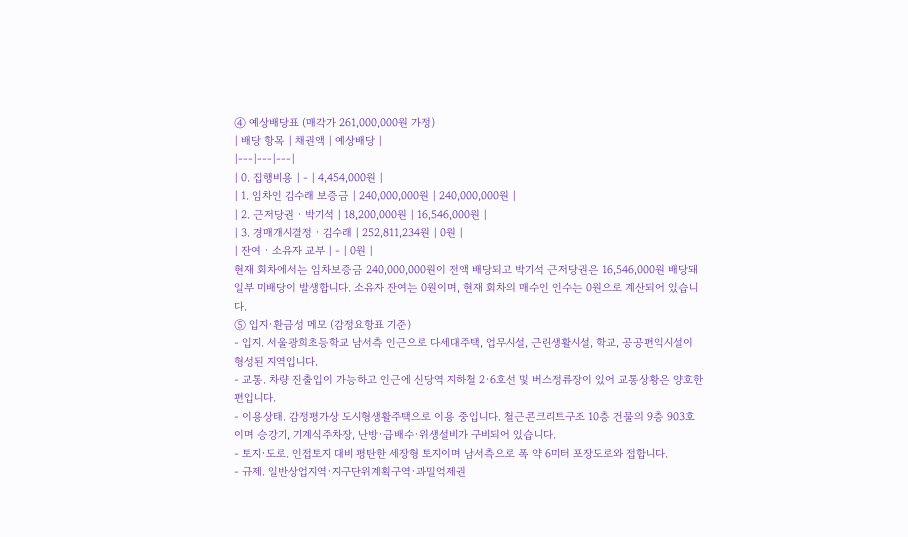④ 예상배당표 (매각가 261,000,000원 가정)
| 배당 항목 | 채권액 | 예상배당 |
|---|---|---|
| 0. 집행비용 | - | 4,454,000원 |
| 1. 임차인 김수래 보증금 | 240,000,000원 | 240,000,000원 |
| 2. 근저당권 · 박기석 | 18,200,000원 | 16,546,000원 |
| 3. 경매개시결정 · 김수래 | 252,811,234원 | 0원 |
| 잔여 · 소유자 교부 | - | 0원 |
현재 회차에서는 임차보증금 240,000,000원이 전액 배당되고 박기석 근저당권은 16,546,000원 배당돼 일부 미배당이 발생합니다. 소유자 잔여는 0원이며, 현재 회차의 매수인 인수는 0원으로 계산되어 있습니다.
⑤ 입지·환금성 메모 (감정요항표 기준)
- 입지. 서울광희초등학교 남서측 인근으로 다세대주택, 업무시설, 근린생활시설, 학교, 공공편익시설이 형성된 지역입니다.
- 교통. 차량 진출입이 가능하고 인근에 신당역 지하철 2·6호선 및 버스정류장이 있어 교통상황은 양호한 편입니다.
- 이용상태. 감정평가상 도시형생활주택으로 이용 중입니다. 철근콘크리트구조 10층 건물의 9층 903호이며 승강기, 기계식주차장, 난방·급배수·위생설비가 구비되어 있습니다.
- 토지·도로. 인접토지 대비 평탄한 세장형 토지이며 남서측으로 폭 약 6미터 포장도로와 접합니다.
- 규제. 일반상업지역·지구단위계획구역·과밀억제권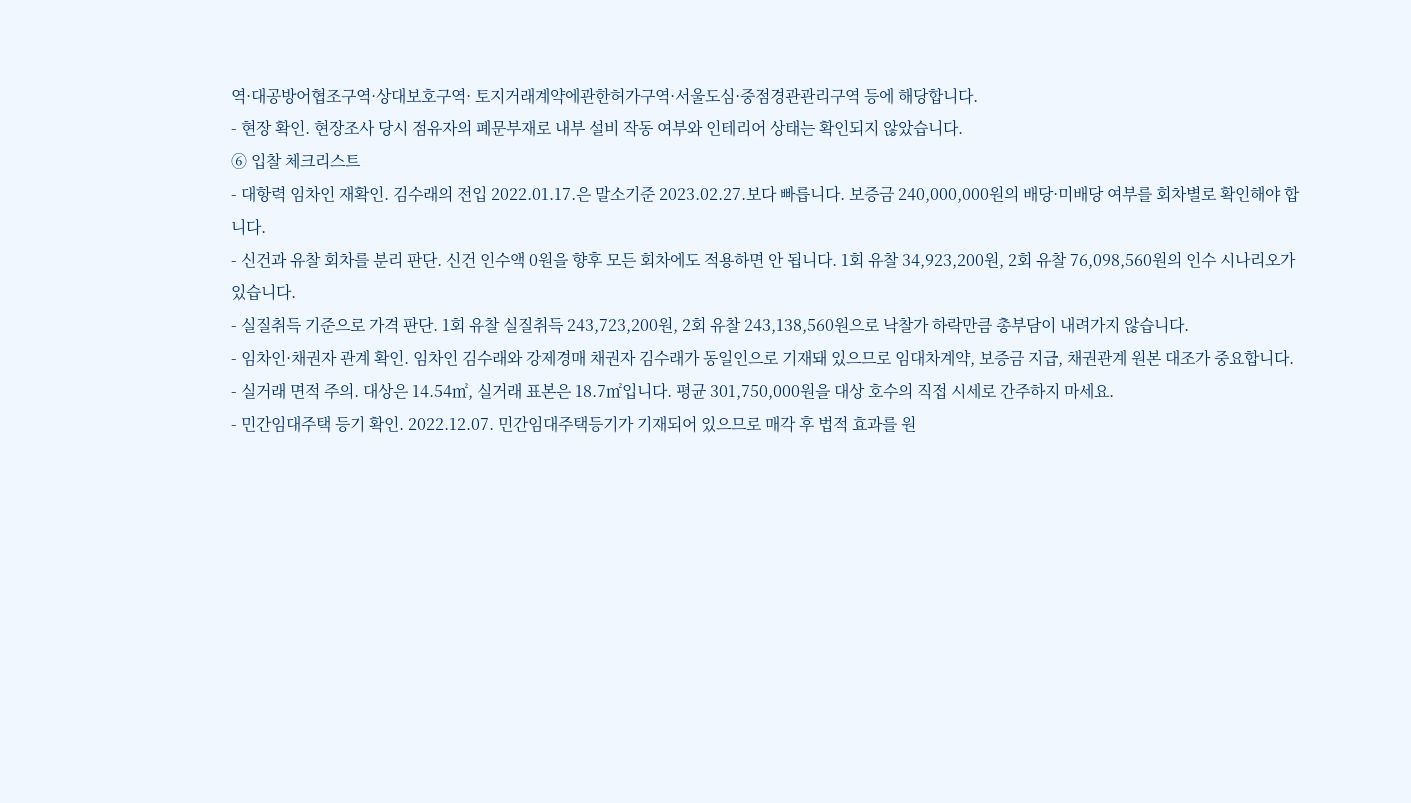역·대공방어협조구역·상대보호구역· 토지거래계약에관한허가구역·서울도심·중점경관관리구역 등에 해당합니다.
- 현장 확인. 현장조사 당시 점유자의 폐문부재로 내부 설비 작동 여부와 인테리어 상태는 확인되지 않았습니다.
⑥ 입찰 체크리스트
- 대항력 임차인 재확인. 김수래의 전입 2022.01.17.은 말소기준 2023.02.27.보다 빠릅니다. 보증금 240,000,000원의 배당·미배당 여부를 회차별로 확인해야 합니다.
- 신건과 유찰 회차를 분리 판단. 신건 인수액 0원을 향후 모든 회차에도 적용하면 안 됩니다. 1회 유찰 34,923,200원, 2회 유찰 76,098,560원의 인수 시나리오가 있습니다.
- 실질취득 기준으로 가격 판단. 1회 유찰 실질취득 243,723,200원, 2회 유찰 243,138,560원으로 낙찰가 하락만큼 총부담이 내려가지 않습니다.
- 임차인·채권자 관계 확인. 임차인 김수래와 강제경매 채권자 김수래가 동일인으로 기재돼 있으므로 임대차계약, 보증금 지급, 채권관계 원본 대조가 중요합니다.
- 실거래 면적 주의. 대상은 14.54㎡, 실거래 표본은 18.7㎡입니다. 평균 301,750,000원을 대상 호수의 직접 시세로 간주하지 마세요.
- 민간임대주택 등기 확인. 2022.12.07. 민간임대주택등기가 기재되어 있으므로 매각 후 법적 효과를 원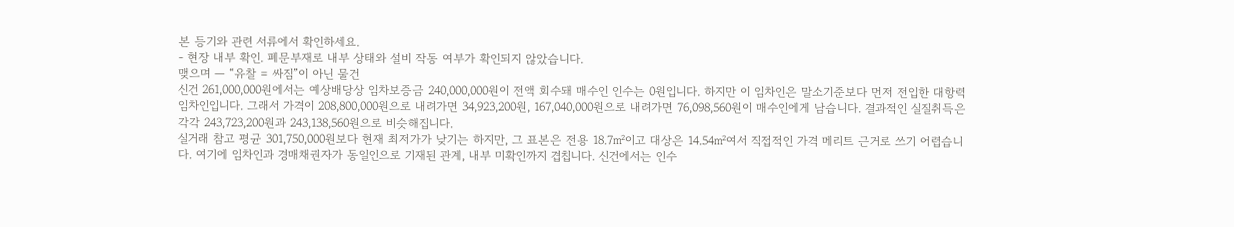본 등기와 관련 서류에서 확인하세요.
- 현장 내부 확인. 폐문부재로 내부 상태와 설비 작동 여부가 확인되지 않았습니다.
맺으며 — “유찰 = 싸짐”이 아닌 물건
신건 261,000,000원에서는 예상배당상 임차보증금 240,000,000원이 전액 회수돼 매수인 인수는 0원입니다. 하지만 이 임차인은 말소기준보다 먼저 전입한 대항력 임차인입니다. 그래서 가격이 208,800,000원으로 내려가면 34,923,200원, 167,040,000원으로 내려가면 76,098,560원이 매수인에게 남습니다. 결과적인 실질취득은 각각 243,723,200원과 243,138,560원으로 비슷해집니다.
실거래 참고 평균 301,750,000원보다 현재 최저가가 낮기는 하지만, 그 표본은 전용 18.7㎡이고 대상은 14.54㎡여서 직접적인 가격 메리트 근거로 쓰기 어렵습니다. 여기에 임차인과 경매채권자가 동일인으로 기재된 관계, 내부 미확인까지 겹칩니다. 신건에서는 인수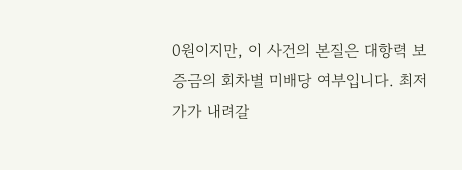0원이지만, 이 사건의 본질은 대항력 보증금의 회차별 미배당 여부입니다. 최저가가 내려갈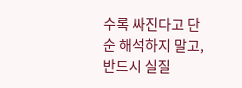수록 싸진다고 단순 해석하지 말고, 반드시 실질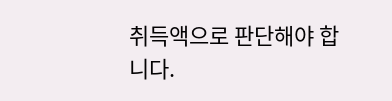취득액으로 판단해야 합니다.